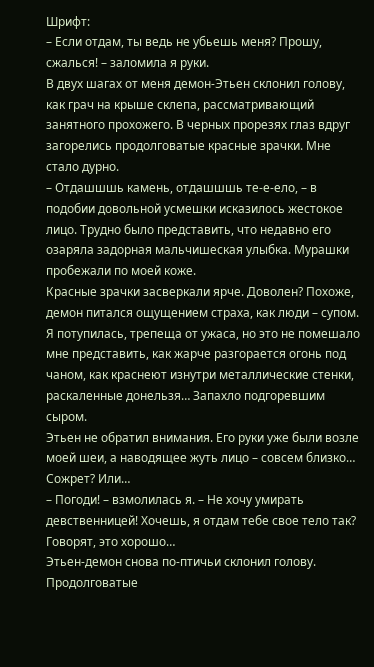Шрифт:
– Если отдам, ты ведь не убьешь меня? Прошу, сжалься! – заломила я руки.
В двух шагах от меня демон-Этьен склонил голову, как грач на крыше склепа, рассматривающий занятного прохожего. В черных прорезях глаз вдруг загорелись продолговатые красные зрачки. Мне стало дурно.
– Отдашшшь камень, отдашшшь те-е-ело, – в подобии довольной усмешки исказилось жестокое лицо. Трудно было представить, что недавно его озаряла задорная мальчишеская улыбка. Мурашки пробежали по моей коже.
Красные зрачки засверкали ярче. Доволен? Похоже, демон питался ощущением страха, как люди – супом.
Я потупилась, трепеща от ужаса, но это не помешало мне представить, как жарче разгорается огонь под чаном, как краснеют изнутри металлические стенки, раскаленные донельзя… Запахло подгоревшим сыром.
Этьен не обратил внимания. Его руки уже были возле моей шеи, а наводящее жуть лицо – совсем близко… Сожрет? Или…
– Погоди! – взмолилась я. – Не хочу умирать девственницей! Хочешь, я отдам тебе свое тело так? Говорят, это хорошо…
Этьен-демон снова по-птичьи склонил голову. Продолговатые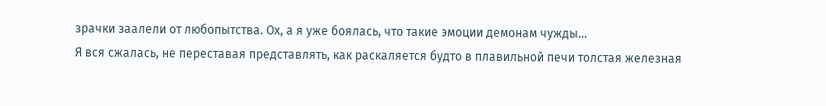зрачки заалели от любопытства. Ох, а я уже боялась, что такие эмоции демонам чужды…
Я вся сжалась, не переставая представлять, как раскаляется будто в плавильной печи толстая железная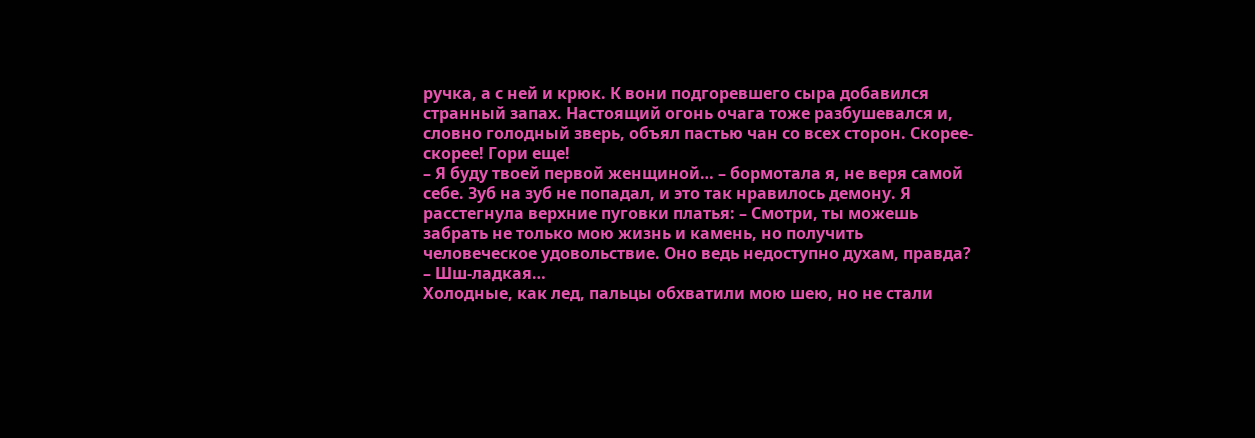ручка, а с ней и крюк. К вони подгоревшего сыра добавился странный запах. Настоящий огонь очага тоже разбушевался и, словно голодный зверь, объял пастью чан со всех сторон. Скорее-скорее! Гори еще!
– Я буду твоей первой женщиной… – бормотала я, не веря самой себе. Зуб на зуб не попадал, и это так нравилось демону. Я расстегнула верхние пуговки платья: – Смотри, ты можешь забрать не только мою жизнь и камень, но получить человеческое удовольствие. Оно ведь недоступно духам, правда?
– Шш-ладкая…
Холодные, как лед, пальцы обхватили мою шею, но не стали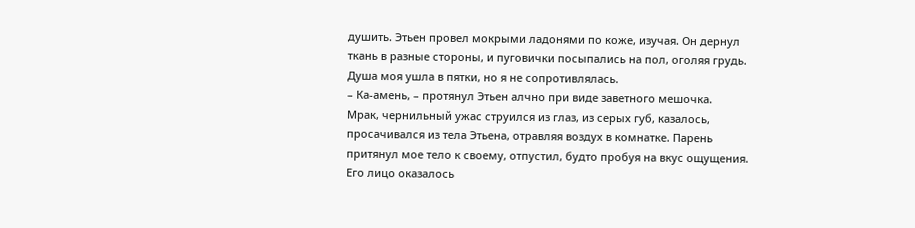душить. Этьен провел мокрыми ладонями по коже, изучая. Он дернул ткань в разные стороны, и пуговички посыпались на пол, оголяя грудь. Душа моя ушла в пятки, но я не сопротивлялась.
– Ка-амень, – протянул Этьен алчно при виде заветного мешочка.
Мрак, чернильный ужас струился из глаз, из серых губ, казалось, просачивался из тела Этьена, отравляя воздух в комнатке. Парень притянул мое тело к своему, отпустил, будто пробуя на вкус ощущения. Его лицо оказалось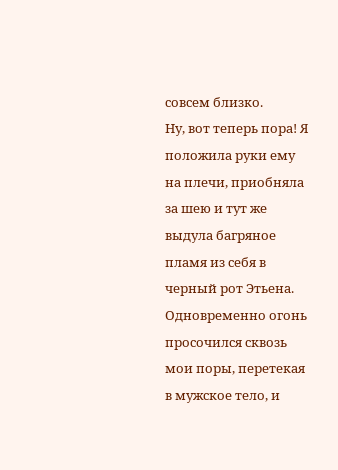совсем близко.
Ну, вот теперь пора! Я положила руки ему на плечи, приобняла за шею и тут же выдула багряное пламя из себя в черный рот Этьена. Одновременно огонь просочился сквозь мои поры, перетекая в мужское тело, и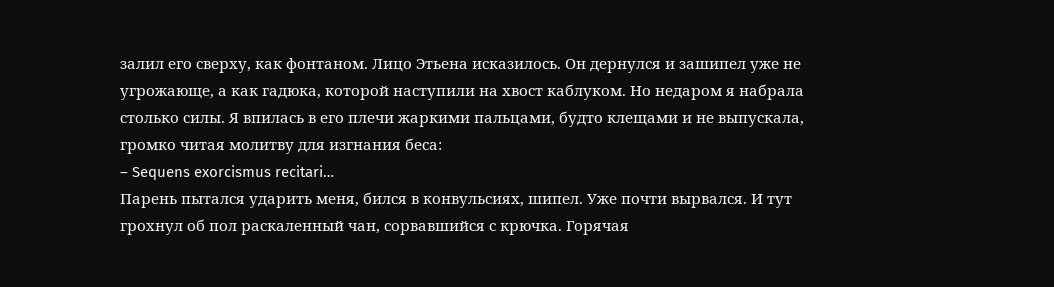залил его сверху, как фонтаном. Лицо Этьена исказилось. Он дернулся и зашипел уже не угрожающе, а как гадюка, которой наступили на хвост каблуком. Но недаром я набрала столько силы. Я впилась в его плечи жаркими пальцами, будто клещами и не выпускала, громко читая молитву для изгнания беса:
– Sequens exorcismus recitari…
Парень пытался ударить меня, бился в конвульсиях, шипел. Уже почти вырвался. И тут грохнул об пол раскаленный чан, сорвавшийся с крючка. Горячая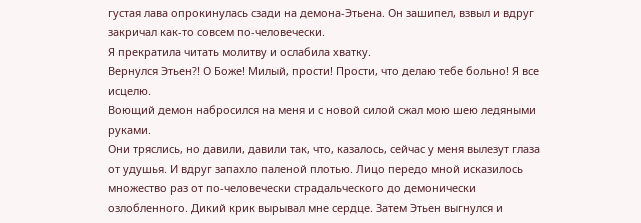густая лава опрокинулась сзади на демона-Этьена. Он зашипел, взвыл и вдруг закричал как-то совсем по-человечески.
Я прекратила читать молитву и ослабила хватку.
Вернулся Этьен?! О Боже! Милый, прости! Прости, что делаю тебе больно! Я все исцелю.
Воющий демон набросился на меня и с новой силой сжал мою шею ледяными руками.
Они тряслись, но давили, давили так, что, казалось, сейчас у меня вылезут глаза от удушья. И вдруг запахло паленой плотью. Лицо передо мной исказилось множество раз от по-человечески страдальческого до демонически озлобленного. Дикий крик вырывал мне сердце. Затем Этьен выгнулся и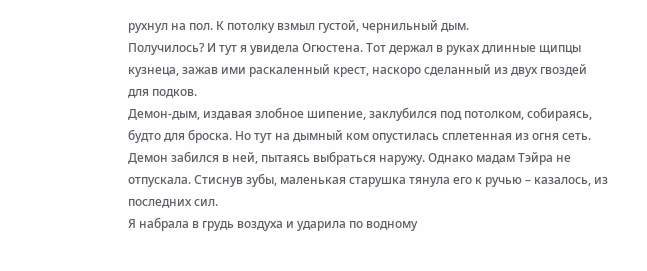рухнул на пол. К потолку взмыл густой, чернильный дым.
Получилось? И тут я увидела Огюстена. Тот держал в руках длинные щипцы кузнеца, зажав ими раскаленный крест, наскоро сделанный из двух гвоздей для подков.
Демон-дым, издавая злобное шипение, заклубился под потолком, собираясь, будто для броска. Но тут на дымный ком опустилась сплетенная из огня сеть. Демон забился в ней, пытаясь выбраться наружу. Однако мадам Тэйра не отпускала. Стиснув зубы, маленькая старушка тянула его к ручью – казалось, из последних сил.
Я набрала в грудь воздуха и ударила по водному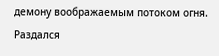демону воображаемым потоком огня. Раздался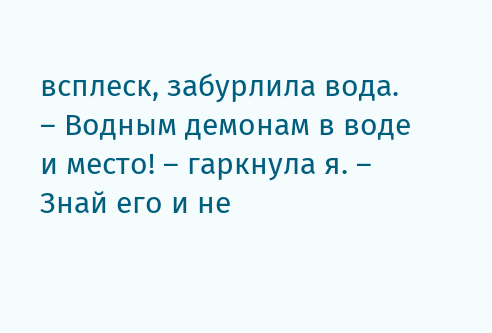всплеск, забурлила вода.
– Водным демонам в воде и место! – гаркнула я. – Знай его и не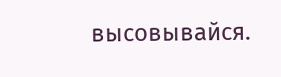высовывайся.